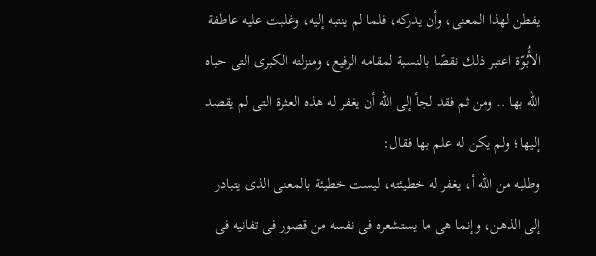يفطن لهذا المعنى، وأن يدركه، فلما لم ينتبه إليه، وغلبت عليه عاطفة الأُبُوّة اعتبر ذلك نقصًا بالنسبة لمقامه الرفيع، ومنزلته الكبرى التى حباه الله بها .. ومن ثم فقد لجأ إلى الله أن يغفر له هذه العثرة التى لم يقصد إليها؛ ولم يكن له علم بها فقال:
وطلبه من الله أ، يغفر له خطيئته، ليست خطيئة بالمعنى الذى يتبادر إلى الذهن، وإنما هى ما يستشعره فى نفسه من قصور فى تفانيه فى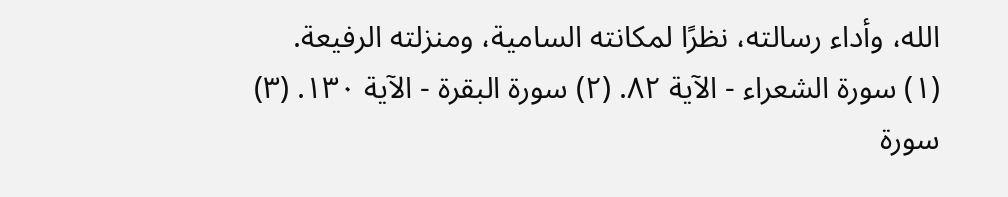الله، وأداء رسالته، نظرًا لمكانته السامية، ومنزلته الرفيعة.
(١) سورة الشعراء - الآية ٨٢. (٢) سورة البقرة - الآية ١٣٠. (٣) سورة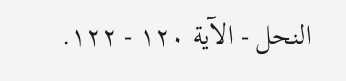النحل - الآية ١٢٠ - ١٢٢.